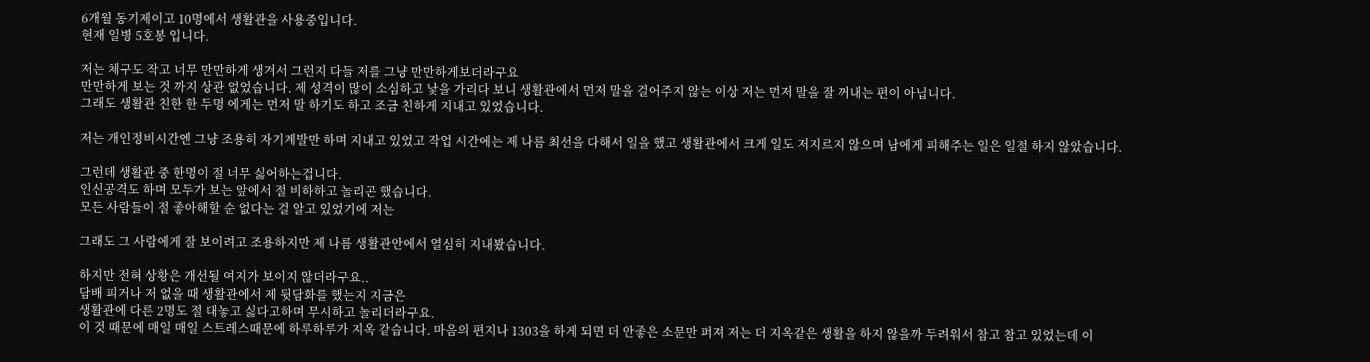6개월 동기제이고 10명에서 생활관을 사용중입니다.
현재 일병 5호봉 입니다.

저는 체구도 작고 너무 만만하게 생겨서 그런지 다들 저를 그냥 만만하게보더라구요
만만하게 보는 것 까지 상관 없었습니다. 제 성격이 많이 소심하고 낯을 가리다 보니 생활관에서 먼저 말을 걸어주지 않는 이상 저는 먼저 말을 잘 꺼내는 편이 아닙니다.
그래도 생활관 친한 한 두명 에게는 먼저 말 하기도 하고 조금 친하게 지내고 있었습니다.

저는 개인정비시간엔 그냥 조용히 자기계발만 하며 지내고 있었고 작업 시간에는 제 나름 최선을 다해서 일을 했고 생활관에서 크게 일도 저지르지 않으며 남에게 피해주는 일은 일절 하지 않았습니다.

그런데 생활관 중 한명이 절 너무 싫어하는겁니다.
인신공격도 하며 모두가 보는 앞에서 절 비하하고 놀리곤 했습니다.
모든 사람들이 절 좋아해할 순 없다는 걸 알고 있었기에 저는

그래도 그 사람에게 잘 보이려고 조용하지만 제 나름 생활관안에서 열심히 지내봤습니다.

하지만 전혀 상황은 개선될 여지가 보이지 않더라구요..
담배 피거나 저 없을 때 생활관에서 제 뒷담화를 했는지 지금은
생활관에 다른 2명도 절 대놓고 싫다고하며 무시하고 놀리더라구요.
이 것 때문에 매일 매일 스트레스때문에 하루하루가 지옥 같습니다. 마음의 편지나 1303을 하게 되면 더 안좋은 소문만 퍼져 저는 더 지옥같은 생활을 하지 않을까 두려워서 참고 참고 있었는데 이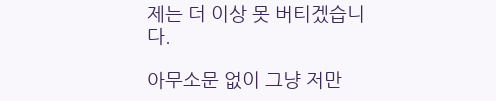제는 더 이상 못 버티겠습니다.

아무소문 없이 그냥 저만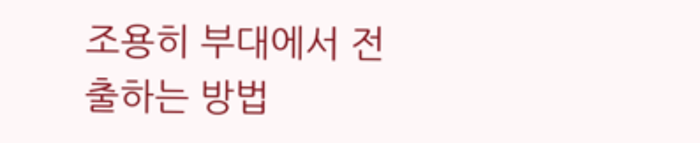조용히 부대에서 전출하는 방법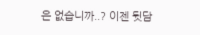은 없습니까..? 이젠 뒷담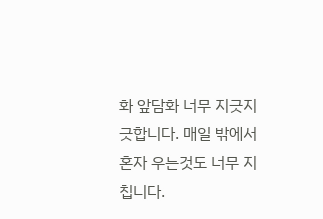화 앞담화 너무 지긋지긋합니다. 매일 밖에서 혼자 우는것도 너무 지칩니다.